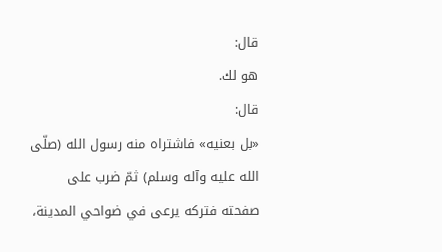قال:
هو لك.
قال:
«بل بعنيه» فاشتراه منه رسول الله (صلّى الله عليه وآله وسلم) ثمّ ضرب على صفحته فتركه يرعى في ضواحي المدينة،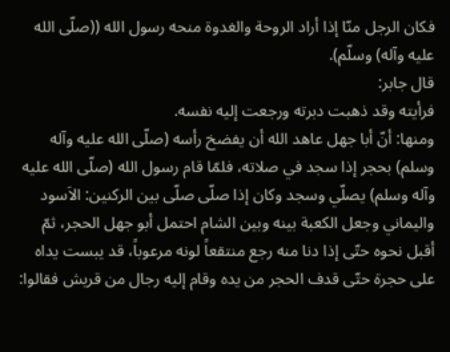فكان الرجل منّا إذا أراد الروحة والغدوة منحه رسول الله ((صلّى الله عليه وآله) وسلّم).
قال جابر:
فرأيته وقد ذهبت دبرته ورجعت إليه نفسه.
ومنها: أنّ أبا جهل عاهد الله أن يفضخ رأسه (صلّى الله عليه وآله وسلم) بحجر إذا سجد في صلاته، فلمّا قام رسول الله (صلّى الله عليه وآله وسلم) يصلّي وسجد وكان إذا صلّى صلّى بين الركنين: الاَسود واليماني وجعل الكعبة بينه وبين الشام احتمل أبو جهل الحجر، ثمّ أقبل نحوه حتّى إذا دنا منه رجع منتقعاً لونه مرعوباً، قد يبست يداه على حجرة حتّى قدف الحجر من يده وقام إليه رجال من قريش فقالوا: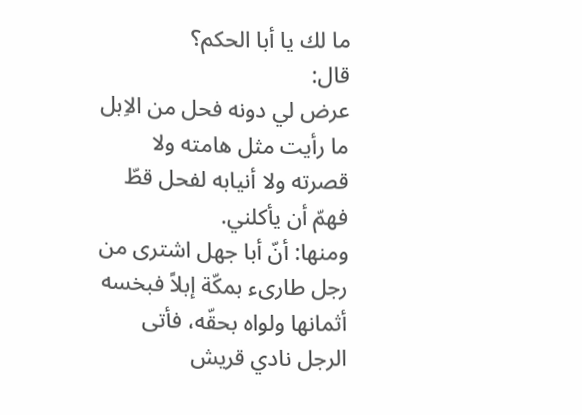ما لك يا أبا الحكم؟
قال:
عرض لي دونه فحل من الاِبل ما رأيت مثل هامته ولا قصرته ولا أنيابه لفحل قطّ فهمّ أن يأكلني.
ومنها: أنّ أبا جهل اشترى من رجل طارىء بمكّة إبلاً فبخسه أثمانها ولواه بحقّه، فأتى الرجل نادي قريش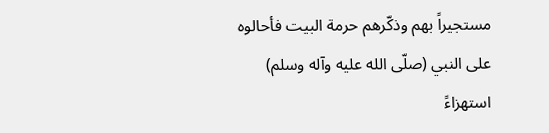مستجيراً بهم وذكّرهم حرمة البيت فأحالوه على النبي (صلّى الله عليه وآله وسلم) استهزاءً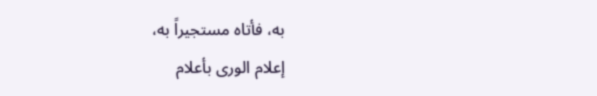به، فأتاه مستجيراً به،
إعلام الورى بأعلام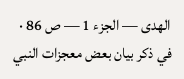الهدى — الجزء 1 — ص 86 · في ذكر بيان بعض معجزات النبي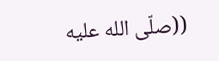((صلّى الله عليه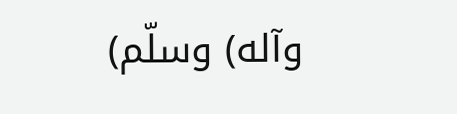وآله) وسلّم)